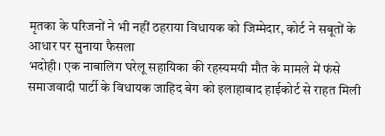मृतका के परिजनों ने भी नहीं ठहराया विधायक को जिम्मेदार, कोर्ट ने सबूतों के आधार पर सुनाया फैसला
भदोही। एक नाबालिग घरेलू सहायिका की रहस्यमयी मौत के मामले में फंसे समाजवादी पार्टी के विधायक जाहिद बेग को इलाहाबाद हाईकोर्ट से राहत मिली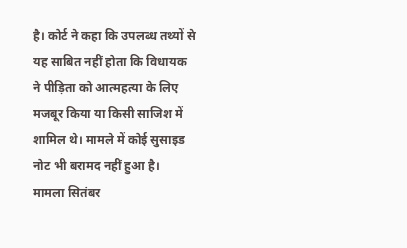है। कोर्ट ने कहा कि उपलब्ध तथ्यों से यह साबित नहीं होता कि विधायक ने पीड़िता को आत्महत्या के लिए मजबूर किया या किसी साजिश में शामिल थे। मामले में कोई सुसाइड नोट भी बरामद नहीं हुआ है।
मामला सितंबर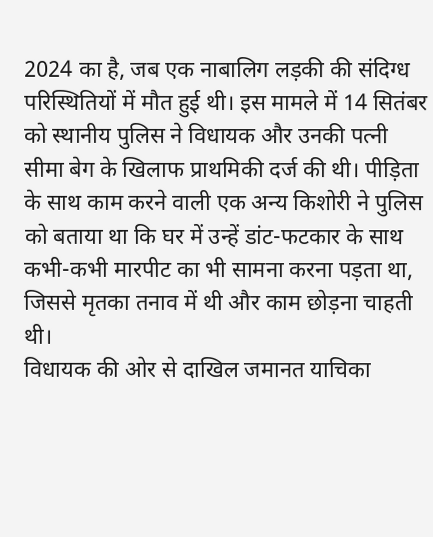2024 का है, जब एक नाबालिग लड़की की संदिग्ध परिस्थितियों में मौत हुई थी। इस मामले में 14 सितंबर को स्थानीय पुलिस ने विधायक और उनकी पत्नी सीमा बेग के खिलाफ प्राथमिकी दर्ज की थी। पीड़िता के साथ काम करने वाली एक अन्य किशोरी ने पुलिस को बताया था कि घर में उन्हें डांट-फटकार के साथ कभी-कभी मारपीट का भी सामना करना पड़ता था, जिससे मृतका तनाव में थी और काम छोड़ना चाहती थी।
विधायक की ओर से दाखिल जमानत याचिका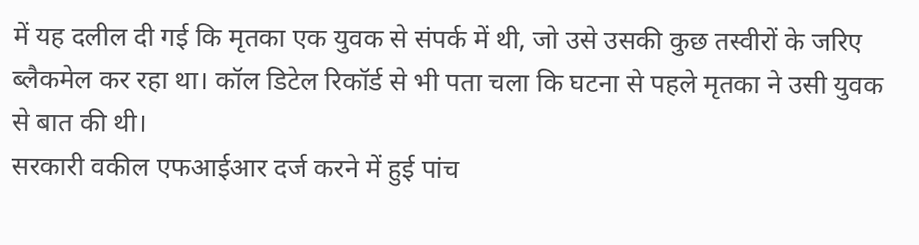में यह दलील दी गई कि मृतका एक युवक से संपर्क में थी, जो उसे उसकी कुछ तस्वीरों के जरिए ब्लैकमेल कर रहा था। कॉल डिटेल रिकॉर्ड से भी पता चला कि घटना से पहले मृतका ने उसी युवक से बात की थी।
सरकारी वकील एफआईआर दर्ज करने में हुई पांच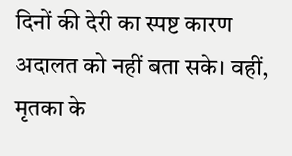दिनों की देरी का स्पष्ट कारण अदालत को नहीं बता सके। वहीं, मृतका के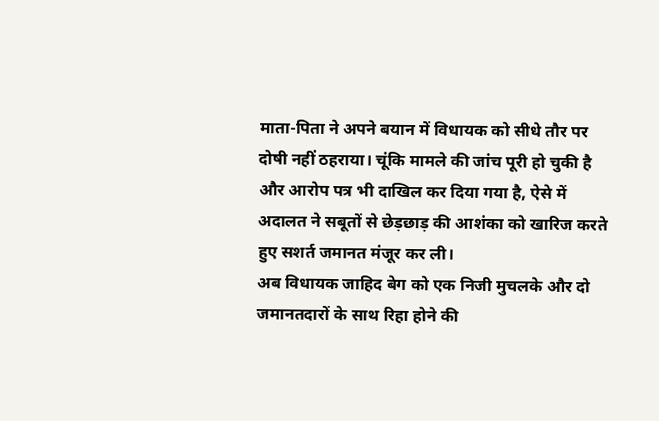माता-पिता ने अपने बयान में विधायक को सीधे तौर पर दोषी नहीं ठहराया। चूंकि मामले की जांच पूरी हो चुकी है और आरोप पत्र भी दाखिल कर दिया गया है, ऐसे में अदालत ने सबूतों से छेड़छाड़ की आशंका को खारिज करते हुए सशर्त जमानत मंजूर कर ली।
अब विधायक जाहिद बेग को एक निजी मुचलके और दो जमानतदारों के साथ रिहा होने की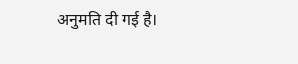अनुमति दी गई है।